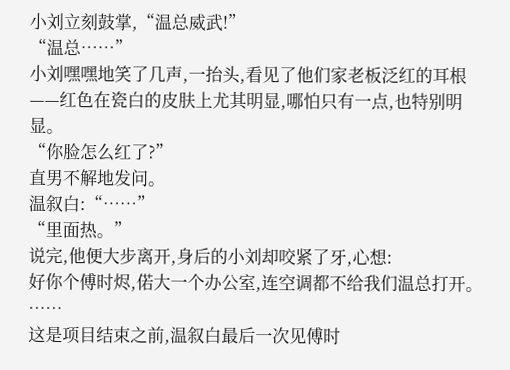小刘立刻鼓掌,“温总威武!”
“温总……”
小刘嘿嘿地笑了几声,一抬头,看见了他们家老板泛红的耳根——红色在瓷白的皮肤上尤其明显,哪怕只有一点,也特别明显。
“你脸怎么红了?”
直男不解地发问。
温叙白:“……”
“里面热。”
说完,他便大步离开,身后的小刘却咬紧了牙,心想:
好你个傅时烬,偌大一个办公室,连空调都不给我们温总打开。
……
这是项目结束之前,温叙白最后一次见傅时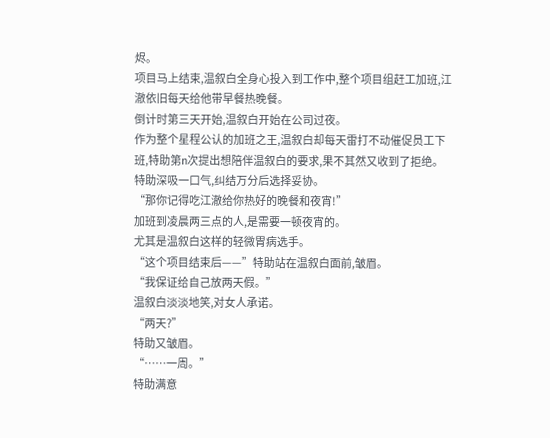烬。
项目马上结束,温叙白全身心投入到工作中,整个项目组赶工加班,江澈依旧每天给他带早餐热晚餐。
倒计时第三天开始,温叙白开始在公司过夜。
作为整个星程公认的加班之王,温叙白却每天雷打不动催促员工下班,特助第n次提出想陪伴温叙白的要求,果不其然又收到了拒绝。
特助深吸一口气,纠结万分后选择妥协。
“那你记得吃江澈给你热好的晚餐和夜宵!”
加班到凌晨两三点的人,是需要一顿夜宵的。
尤其是温叙白这样的轻微胃病选手。
“这个项目结束后——”特助站在温叙白面前,皱眉。
“我保证给自己放两天假。”
温叙白淡淡地笑,对女人承诺。
“两天?”
特助又皱眉。
“……一周。”
特助满意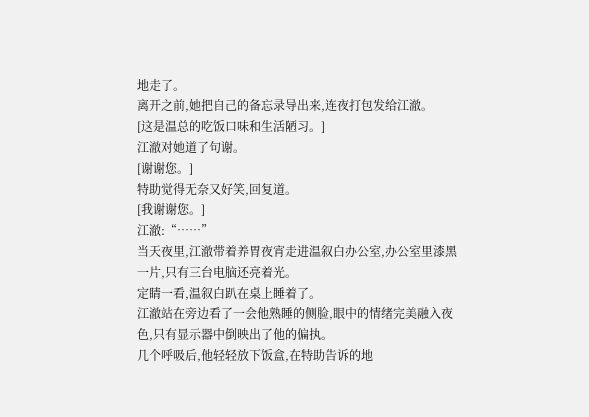地走了。
离开之前,她把自己的备忘录导出来,连夜打包发给江澈。
[这是温总的吃饭口味和生活陋习。]
江澈对她道了句谢。
[谢谢您。]
特助觉得无奈又好笑,回复道。
[我谢谢您。]
江澈:“……”
当天夜里,江澈带着养胃夜宵走进温叙白办公室,办公室里漆黑一片,只有三台电脑还亮着光。
定睛一看,温叙白趴在桌上睡着了。
江澈站在旁边看了一会他熟睡的侧脸,眼中的情绪完美融入夜色,只有显示器中倒映出了他的偏执。
几个呼吸后,他轻轻放下饭盒,在特助告诉的地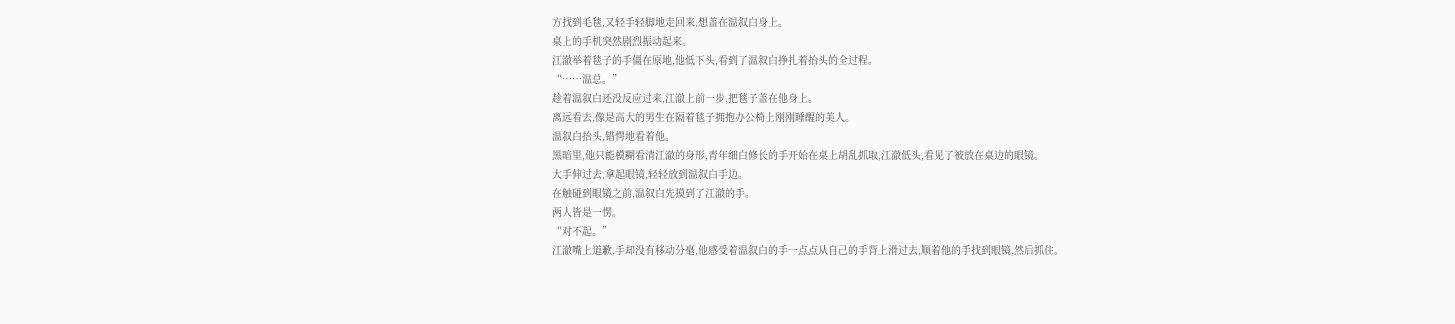方找到毛毯,又轻手轻脚地走回来,想盖在温叙白身上。
桌上的手机突然剧烈振动起来。
江澈举着毯子的手僵在原地,他低下头,看到了温叙白挣扎着抬头的全过程。
“……温总。”
趁着温叙白还没反应过来,江澈上前一步,把毯子盖在他身上。
离远看去,像是高大的男生在隔着毯子拥抱办公椅上刚刚睡醒的美人。
温叙白抬头,错愕地看着他。
黑暗里,他只能模糊看清江澈的身形,青年细白修长的手开始在桌上胡乱抓取,江澈低头,看见了被放在桌边的眼镜。
大手伸过去,拿起眼镜,轻轻放到温叙白手边。
在触碰到眼镜之前,温叙白先摸到了江澈的手。
两人皆是一愣。
“对不起。”
江澈嘴上道歉,手却没有移动分毫,他感受着温叙白的手一点点从自己的手背上滑过去,顺着他的手找到眼镜,然后抓住。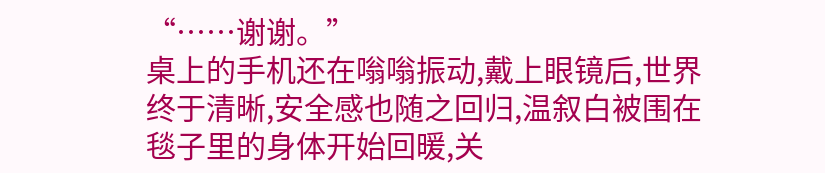“……谢谢。”
桌上的手机还在嗡嗡振动,戴上眼镜后,世界终于清晰,安全感也随之回归,温叙白被围在毯子里的身体开始回暖,关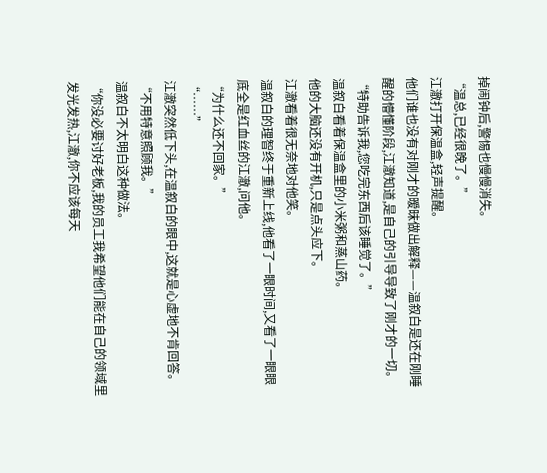掉闹钟后,警惕也慢慢消失。
“温总,已经很晚了。”
江澈打开保温盒,轻声提醒。
他们谁也没有对刚才的暧昧做出解释——温叙白是还在刚睡醒的懵懂阶段,江澈知道,是自己的引导导致了刚才的一切。
“特助告诉我,您吃完东西后该睡觉了。”
温叙白看着保温盒里的小米粥和蒸山药。
他的大脑还没有开机,只是点头应下。
江澈看着很无奈地对他笑。
温叙白的理智终于重新上线,他看了一眼时间,又看了一眼眼底全是红血丝的江澈,问他。
“为什么还不回家。”
“……”
江澈突然低下头,在温叙白的眼中,这就是心虚地不肯回答。
“不用特意照顾我。”
温叙白不太明白这种做法。
“你没必要讨好老板,我的员工我希望他们能在自己的领域里发光发热,江澈,你不应该每天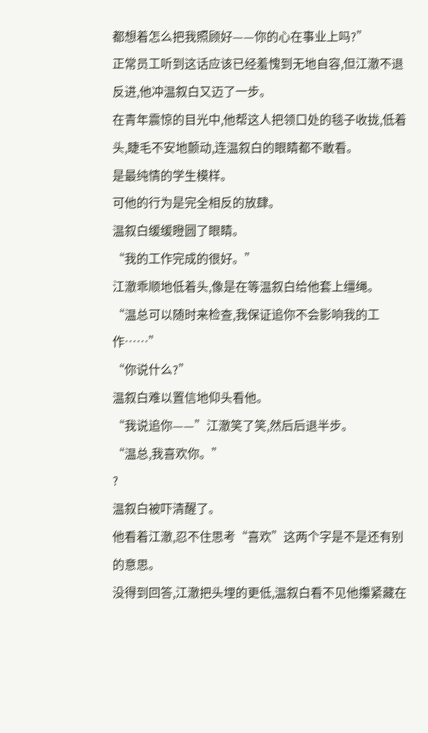都想着怎么把我照顾好——你的心在事业上吗?”
正常员工听到这话应该已经羞愧到无地自容,但江澈不退反进,他冲温叙白又迈了一步。
在青年震惊的目光中,他帮这人把领口处的毯子收拢,低着头,睫毛不安地颤动,连温叙白的眼睛都不敢看。
是最纯情的学生模样。
可他的行为是完全相反的放肆。
温叙白缓缓瞪圆了眼睛。
“我的工作完成的很好。”
江澈乖顺地低着头,像是在等温叙白给他套上缰绳。
“温总可以随时来检查,我保证追你不会影响我的工作……”
“你说什么?”
温叙白难以置信地仰头看他。
“我说追你——”江澈笑了笑,然后后退半步。
“温总,我喜欢你。”
?
温叙白被吓清醒了。
他看着江澈,忍不住思考“喜欢”这两个字是不是还有别的意思。
没得到回答,江澈把头埋的更低,温叙白看不见他攥紧藏在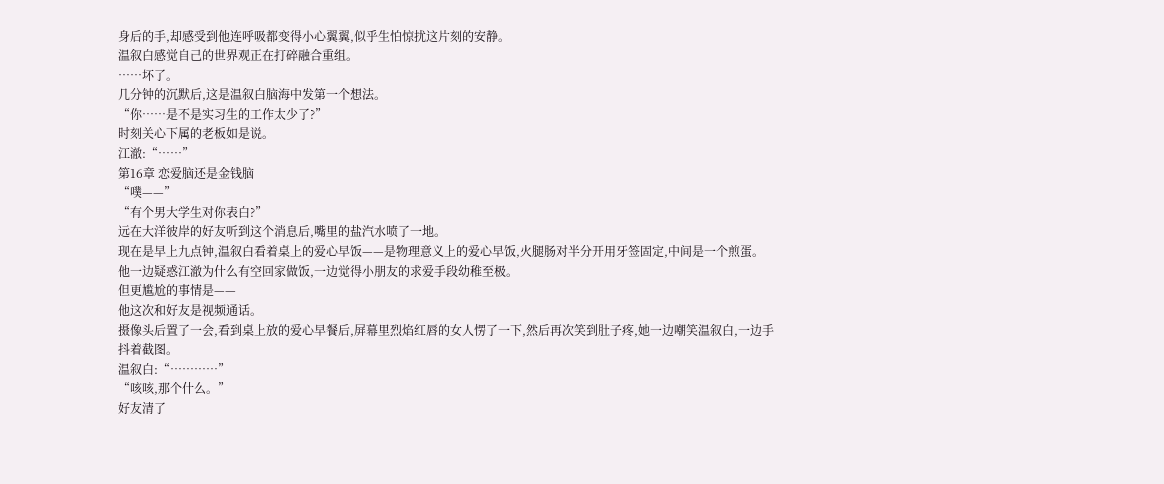身后的手,却感受到他连呼吸都变得小心翼翼,似乎生怕惊扰这片刻的安静。
温叙白感觉自己的世界观正在打碎融合重组。
……坏了。
几分钟的沉默后,这是温叙白脑海中发第一个想法。
“你……是不是实习生的工作太少了?”
时刻关心下属的老板如是说。
江澈:“……”
第16章 恋爱脑还是金钱脑
“噗——”
“有个男大学生对你表白?”
远在大洋彼岸的好友听到这个消息后,嘴里的盐汽水喷了一地。
现在是早上九点钟,温叙白看着桌上的爱心早饭——是物理意义上的爱心早饭,火腿肠对半分开用牙签固定,中间是一个煎蛋。
他一边疑惑江澈为什么有空回家做饭,一边觉得小朋友的求爱手段幼稚至极。
但更尴尬的事情是——
他这次和好友是视频通话。
摄像头后置了一会,看到桌上放的爱心早餐后,屏幕里烈焰红唇的女人愣了一下,然后再次笑到肚子疼,她一边嘲笑温叙白,一边手抖着截图。
温叙白:“…………”
“咳咳,那个什么。”
好友清了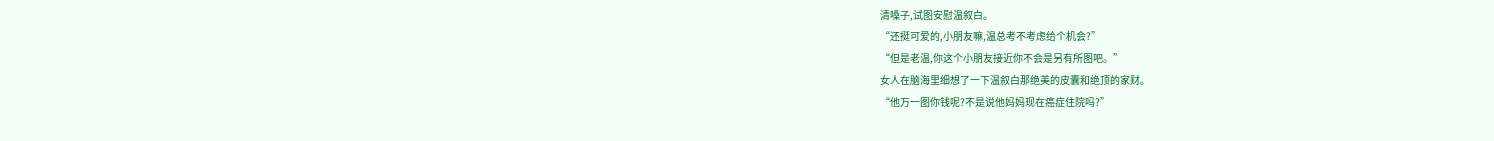清嗓子,试图安慰温叙白。
“还挺可爱的,小朋友嘛,温总考不考虑给个机会?”
“但是老温,你这个小朋友接近你不会是另有所图吧。”
女人在脑海里细想了一下温叙白那绝美的皮囊和绝顶的家财。
“他万一图你钱呢?不是说他妈妈现在癌症住院吗?”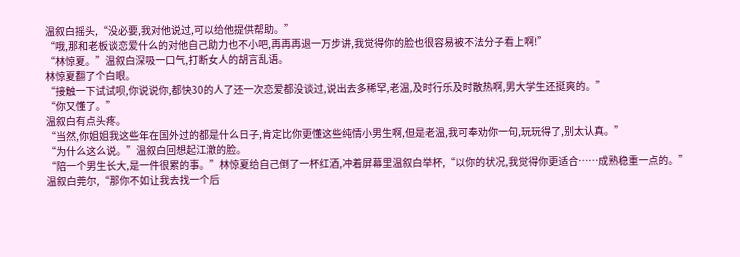温叙白摇头,“没必要,我对他说过,可以给他提供帮助。”
“哦,那和老板谈恋爱什么的对他自己助力也不小吧,再再再退一万步讲,我觉得你的脸也很容易被不法分子看上啊!”
“林惊夏。”温叙白深吸一口气,打断女人的胡言乱语。
林惊夏翻了个白眼。
“接触一下试试呗,你说说你,都快30的人了还一次恋爱都没谈过,说出去多稀罕,老温,及时行乐及时散热啊,男大学生还挺爽的。”
“你又懂了。”
温叙白有点头疼。
“当然,你姐姐我这些年在国外过的都是什么日子,肯定比你更懂这些纯情小男生啊,但是老温,我可奉劝你一句,玩玩得了,别太认真。”
“为什么这么说。”温叙白回想起江澈的脸。
“陪一个男生长大,是一件很累的事。”林惊夏给自己倒了一杯红酒,冲着屏幕里温叙白举杯,“以你的状况,我觉得你更适合……成熟稳重一点的。”
温叙白莞尔,“那你不如让我去找一个后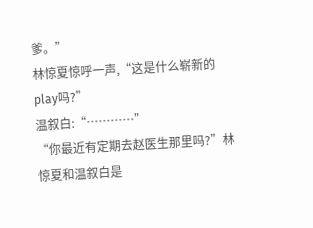爹。”
林惊夏惊呼一声,“这是什么崭新的play吗?”
温叙白:“…………”
“你最近有定期去赵医生那里吗?”林惊夏和温叙白是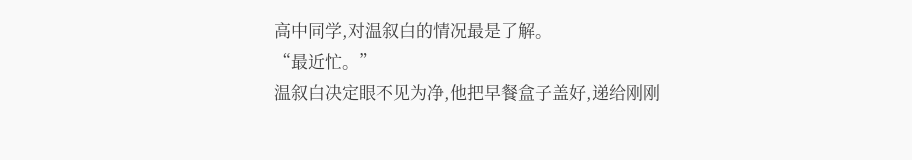高中同学,对温叙白的情况最是了解。
“最近忙。”
温叙白决定眼不见为净,他把早餐盒子盖好,递给刚刚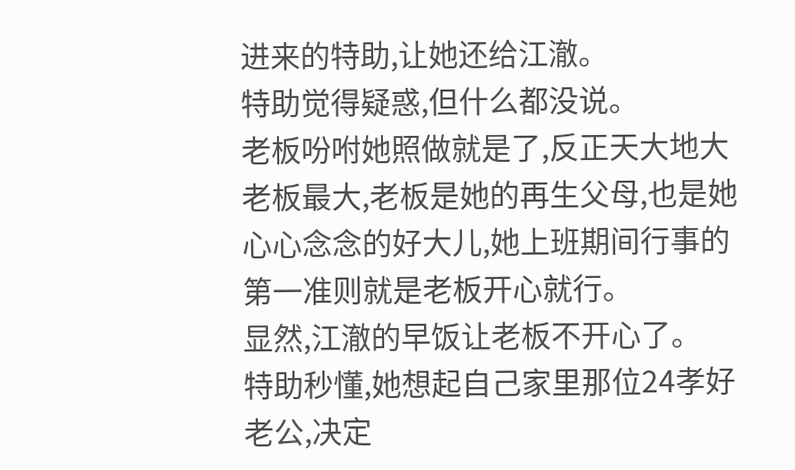进来的特助,让她还给江澈。
特助觉得疑惑,但什么都没说。
老板吩咐她照做就是了,反正天大地大老板最大,老板是她的再生父母,也是她心心念念的好大儿,她上班期间行事的第一准则就是老板开心就行。
显然,江澈的早饭让老板不开心了。
特助秒懂,她想起自己家里那位24孝好老公,决定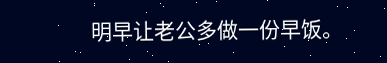明早让老公多做一份早饭。